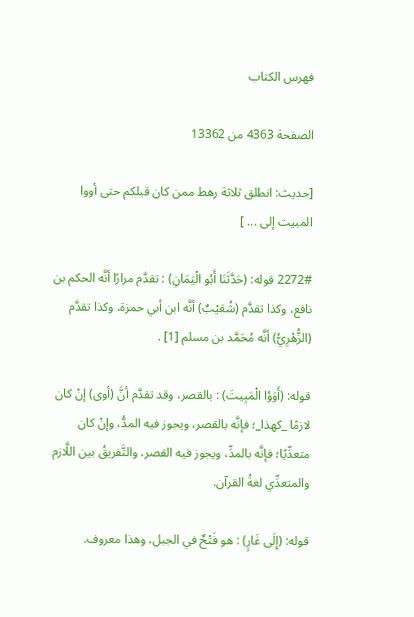فهرس الكتاب

الصفحة 4363 من 13362

[حديث: انطلق ثلاثة رهط ممن كان قبلكم حتى أووا المبيت إلى ... ]

2272# قوله: (حَدَّثَنَا أَبُو الْيَمَانِ) : تقدَّم مرارًا أنَّه الحكم بن نافع، وكذا تقدَّم (شُعَيْبٌ) أنَّه ابن أبي حمزة، وكذا تقدَّم (الزُّهْرِيُّ) أنَّه مُحَمَّد بن مسلم [1] .

قوله: (أَوَوُا الْمَبِيتَ) : بالقصر، وقد تقدَّم أنَّ (أوى) إنْ كان لازمًا _كهذا_؛ فإنَّه بالقصر، ويجوز فيه المدُّ، وإنْ كان متعدِّيًا؛ فإنَّه بالمدِّ، ويجوز فيه القصر، والتَّفريقُ بين اللَّازم والمتعدِّي لغةُ القرآن.

قوله: (إِلَى غَارٍ) : هو فَتْحٌ في الجبل، وهذا معروف.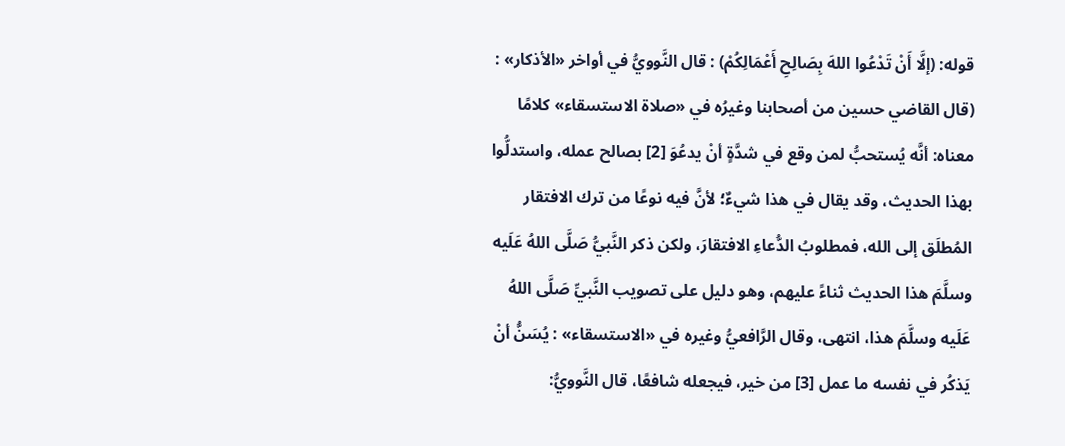قوله: (إلَّا أَنْ تَدْعُوا اللهَ بِصَالِحِ أَعْمَالِكُمْ) : قال النَّوويُّ في أواخر «الأذكار» : (قال القاضي حسين من أصحابنا وغيرُه في «صلاة الاستسقاء» كلامًا معناه: أنَّه يُستحبُّ لمن وقع في شدَّةٍ أنْ يدعُوَ [2] بصالح عمله، واستدلُّوا بهذا الحديث، وقد يقال في هذا شيءٌ؛ لأنَّ فيه نوعًا من ترك الافتقار المُطلَق إلى الله، فمطلوبُ الدُّعاءِ الافتقارَ، ولكن ذكر النَّبيُّ صَلَّى اللهُ عَلَيه وسلَّمَ هذا الحديث ثناءً عليهم، وهو دليل على تصويب النَّبيِّ صَلَّى اللهُ عَلَيه وسلَّمَ هذا، انتهى، وقال الرَّافعيُّ وغيره في «الاستسقاء» : يُسَنُّ أنْ يَذكُر في نفسه ما عمل [3] من خير، فيجعله شافعًا، قال النَّوويُّ: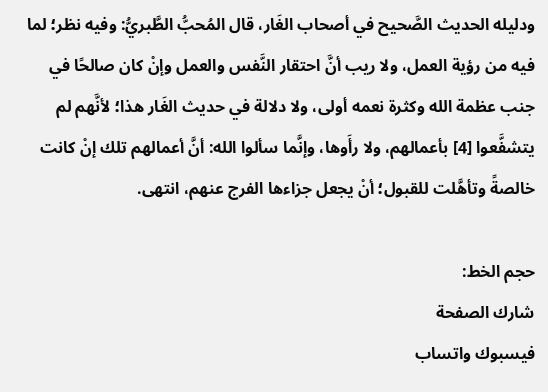ودليله الحديث الصَّحيح في أصحاب الغَار، قال المُحبُّ الطَّبريُّ: وفيه نظر؛ لما فيه من رؤية العمل، ولا ريب أنَّ احتقار النَّفس والعمل وإنْ كان صالحًا في جنب عظمة الله وكثرة نعمه أولى، ولا دلالة في حديث الغَار هذا؛ لأنَّهم لم يتشفَّعوا [4] بأعمالهم، ولا رأَوها، وإنَّما سألوا الله: أنَّ أعمالهم تلك إنْ كانت خالصةً وتأهَّلت للقبول؛ أنْ يجعل جزاءها الفرج عنهم، انتهى.

حجم الخط:
شارك الصفحة
فيسبوك واتساب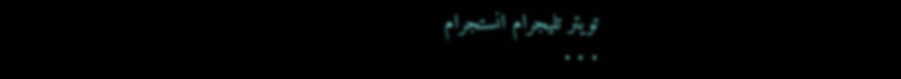تويتر تليجرام انستجرام
. . .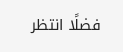فضلًا انتظر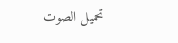تحميل الصوت